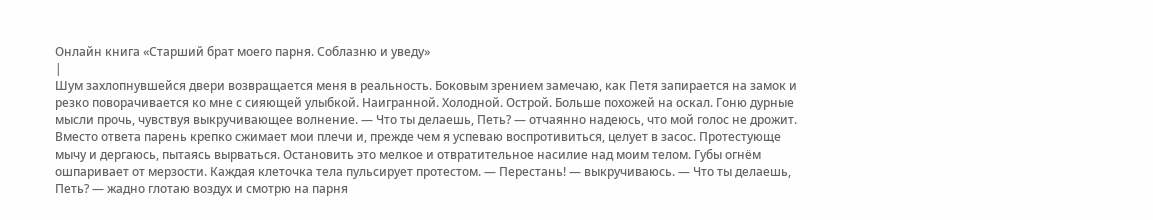Онлайн книга «Старший брат моего парня. Соблазню и уведу»
|
Шум захлопнувшейся двери возвращается меня в реальность. Боковым зрением замечаю, как Петя запирается на замок и резко поворачивается ко мне с сияющей улыбкой. Наигранной. Холодной. Острой. Больше похожей на оскал. Гоню дурные мысли прочь, чувствуя выкручивающее волнение. — Что ты делаешь, Петь? — отчаянно надеюсь, что мой голос не дрожит. Вместо ответа парень крепко сжимает мои плечи и, прежде чем я успеваю воспротивиться, целует в засос. Протестующе мычу и дергаюсь, пытаясь вырваться. Остановить это мелкое и отвратительное насилие над моим телом. Губы огнём ошпаривает от мерзости. Каждая клеточка тела пульсирует протестом. — Перестань! — выкручиваюсь. — Что ты делаешь, Петь? — жадно глотаю воздух и смотрю на парня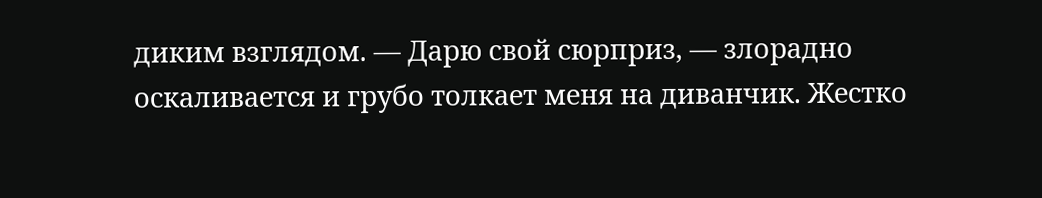диким взглядом. — Дарю свой сюрприз, — злорадно оскаливается и грубо толкает меня на диванчик. Жестко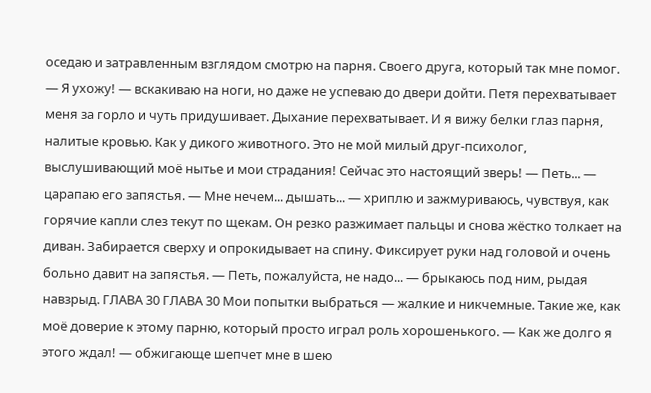оседаю и затравленным взглядом смотрю на парня. Своего друга, который так мне помог. — Я ухожу! — вскакиваю на ноги, но даже не успеваю до двери дойти. Петя перехватывает меня за горло и чуть придушивает. Дыхание перехватывает. И я вижу белки глаз парня, налитые кровью. Как у дикого животного. Это не мой милый друг-психолог, выслушивающий моё нытье и мои страдания! Сейчас это настоящий зверь! — Петь... — царапаю его запястья. — Мне нечем... дышать... — хриплю и зажмуриваюсь, чувствуя, как горячие капли слез текут по щекам. Он резко разжимает пальцы и снова жёстко толкает на диван. Забирается сверху и опрокидывает на спину. Фиксирует руки над головой и очень больно давит на запястья. — Петь, пожалуйста, не надо... — брыкаюсь под ним, рыдая навзрыд. ГЛАВА 30 ГЛАВА 30 Мои попытки выбраться — жалкие и никчемные. Такие же, как моё доверие к этому парню, который просто играл роль хорошенького. — Как же долго я этого ждал! — обжигающе шепчет мне в шею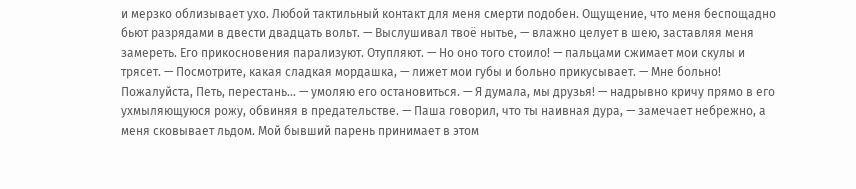и мерзко облизывает ухо. Любой тактильный контакт для меня смерти подобен. Ощущение, что меня беспощадно бьют разрядами в двести двадцать вольт. — Выслушивал твоё нытье, — влажно целует в шею, заставляя меня замереть. Его прикосновения парализуют. Отупляют. — Но оно того стоило! — пальцами сжимает мои скулы и трясет. — Посмотрите, какая сладкая мордашка, — лижет мои губы и больно прикусывает. — Мне больно! Пожалуйста, Петь, перестань... — умоляю его остановиться. — Я думала, мы друзья! — надрывно кричу прямо в его ухмыляющуюся рожу, обвиняя в предательстве. — Паша говорил, что ты наивная дура, — замечает небрежно, а меня сковывает льдом. Мой бывший парень принимает в этом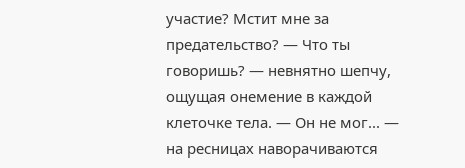участие? Мстит мне за предательство? — Что ты говоришь? — невнятно шепчу, ощущая онемение в каждой клеточке тела. — Он не мог... — на ресницах наворачиваются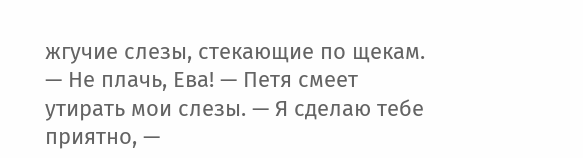жгучие слезы, стекающие по щекам. — Не плачь, Ева! — Петя смеет утирать мои слезы. — Я сделаю тебе приятно, —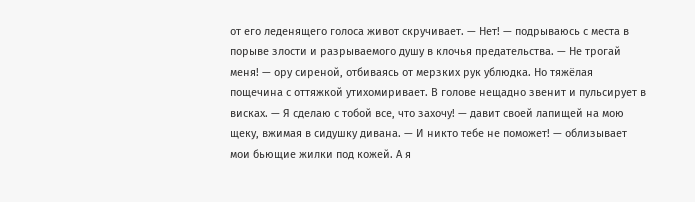от его леденящего голоса живот скручивает. — Нет! — подрываюсь с места в порыве злости и разрываемого душу в клочья предательства. — Не трогай меня! — ору сиреной, отбиваясь от мерзких рук ублюдка. Но тяжёлая пощечина с оттяжкой утихомиривает. В голове нещадно звенит и пульсирует в висках. — Я сделаю с тобой все, что захочу! — давит своей лапищей на мою щеку, вжимая в сидушку дивана. — И никто тебе не поможет! — облизывает мои бьющие жилки под кожей. А я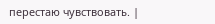перестаю чувствовать. |